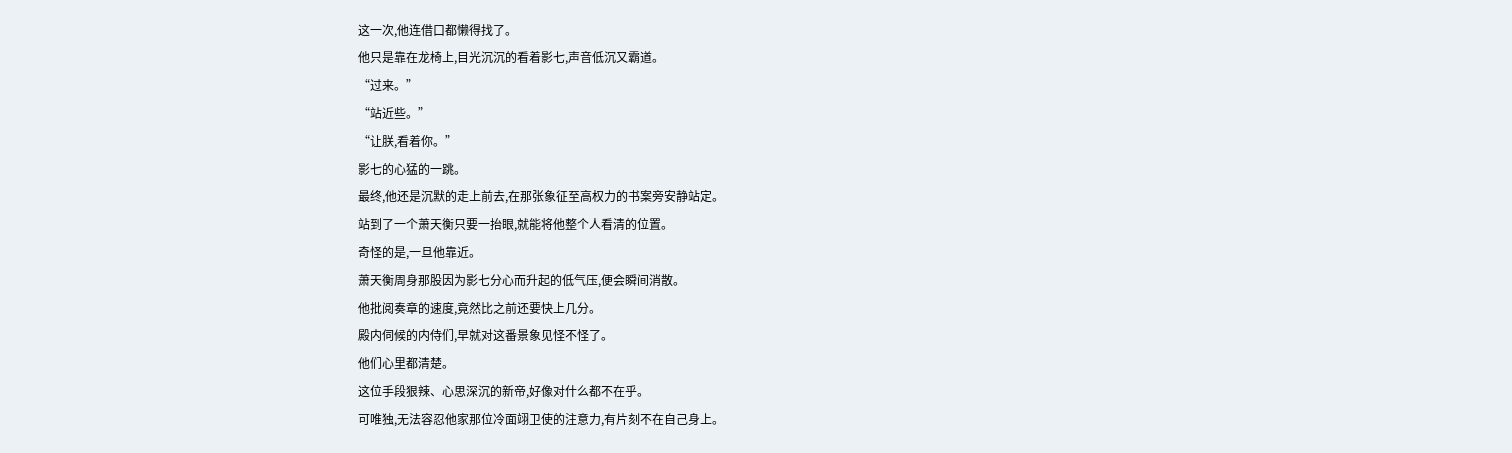这一次,他连借口都懒得找了。
他只是靠在龙椅上,目光沉沉的看着影七,声音低沉又霸道。
“过来。”
“站近些。”
“让朕,看着你。”
影七的心猛的一跳。
最终,他还是沉默的走上前去,在那张象征至高权力的书案旁安静站定。
站到了一个萧天衡只要一抬眼,就能将他整个人看清的位置。
奇怪的是,一旦他靠近。
萧天衡周身那股因为影七分心而升起的低气压,便会瞬间消散。
他批阅奏章的速度,竟然比之前还要快上几分。
殿内伺候的内侍们,早就对这番景象见怪不怪了。
他们心里都清楚。
这位手段狠辣、心思深沉的新帝,好像对什么都不在乎。
可唯独,无法容忍他家那位冷面翊卫使的注意力,有片刻不在自己身上。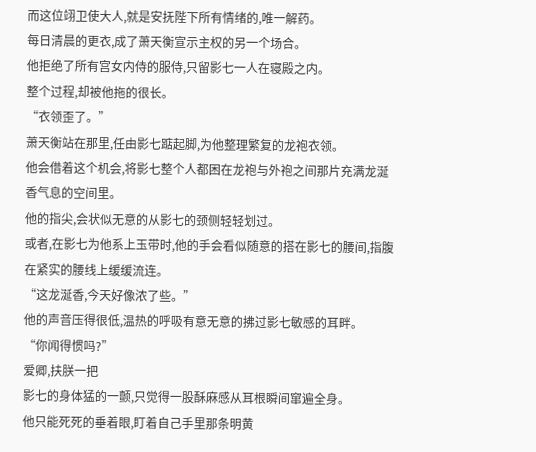而这位翊卫使大人,就是安抚陛下所有情绪的,唯一解药。
每日清晨的更衣,成了萧天衡宣示主权的另一个场合。
他拒绝了所有宫女内侍的服侍,只留影七一人在寝殿之内。
整个过程,却被他拖的很长。
“衣领歪了。”
萧天衡站在那里,任由影七踮起脚,为他整理繁复的龙袍衣领。
他会借着这个机会,将影七整个人都困在龙袍与外袍之间那片充满龙涎香气息的空间里。
他的指尖,会状似无意的从影七的颈侧轻轻划过。
或者,在影七为他系上玉带时,他的手会看似随意的搭在影七的腰间,指腹在紧实的腰线上缓缓流连。
“这龙涎香,今天好像浓了些。”
他的声音压得很低,温热的呼吸有意无意的拂过影七敏感的耳畔。
“你闻得惯吗?”
爱卿,扶朕一把
影七的身体猛的一颤,只觉得一股酥麻感从耳根瞬间窜遍全身。
他只能死死的垂着眼,盯着自己手里那条明黄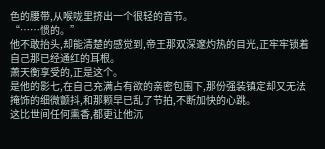色的腰带,从喉咙里挤出一个很轻的音节。
“……惯的。”
他不敢抬头,却能清楚的感觉到,帝王那双深邃灼热的目光,正牢牢锁着自己那已经通红的耳根。
萧天衡享受的,正是这个。
是他的影七,在自己充满占有欲的亲密包围下,那份强装镇定却又无法掩饰的细微颤抖,和那颗早已乱了节拍,不断加快的心跳。
这比世间任何熏香,都更让他沉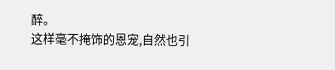醉。
这样毫不掩饰的恩宠,自然也引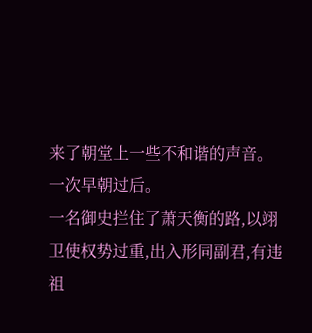来了朝堂上一些不和谐的声音。
一次早朝过后。
一名御史拦住了萧天衡的路,以翊卫使权势过重,出入形同副君,有违祖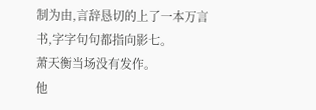制为由,言辞恳切的上了一本万言书,字字句句都指向影七。
萧天衡当场没有发作。
他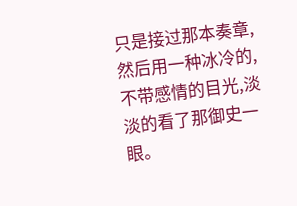只是接过那本奏章,然后用一种冰冷的,不带感情的目光,淡淡的看了那御史一眼。